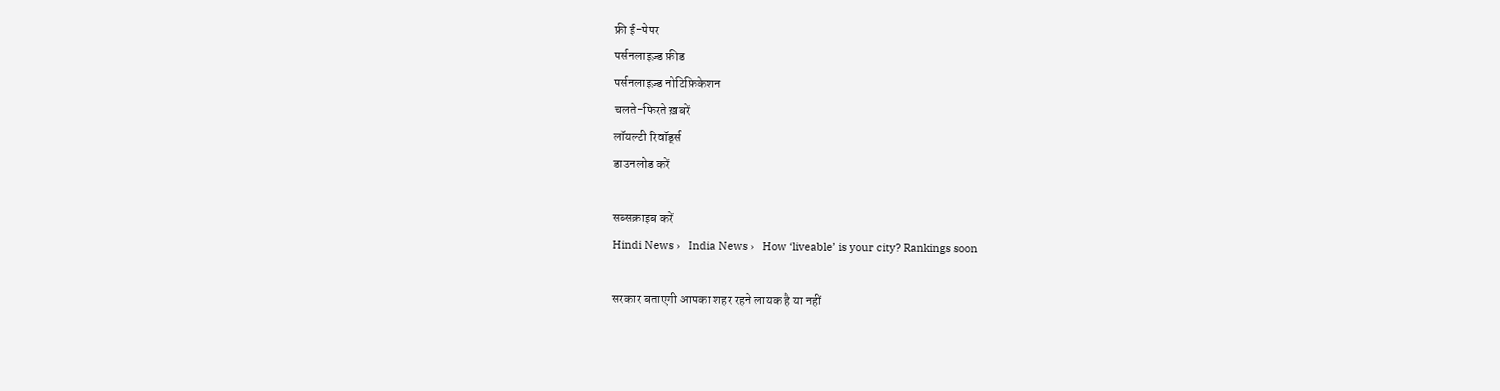फ्री ई-पेपर
पर्सनलाइज़्ड फ़ीड
पर्सनलाइज़्ड नोटिफ़िकेशन
चलते-फिरते ख़बरें
लॉयल्टी रिवॉर्ड्स
डाउनलोड करें

सब्सक्राइब करें
Hindi News ›   India News ›   How ‘liveable’ is your city? Rankings soon

सरकार बताएगी आपका शहर रहने लायक है या नहीं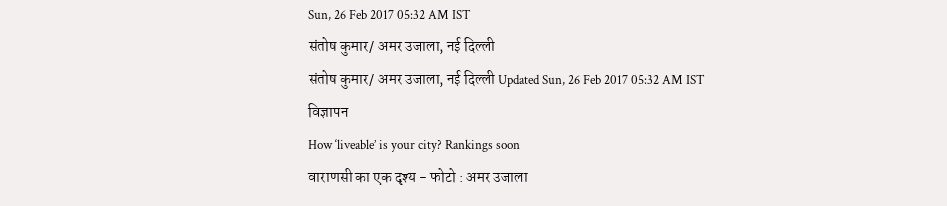Sun, 26 Feb 2017 05:32 AM IST
संतोष कुमार/ अमर उजाला, नई दिल्ली
संतोष कुमार/ अमर उजाला, नई दिल्ली Updated Sun, 26 Feb 2017 05:32 AM IST
विज्ञापन
How ‘liveable’ is your city? Rankings soon
वाराणसी का एक दृश्य - फोटो : अमर उजाला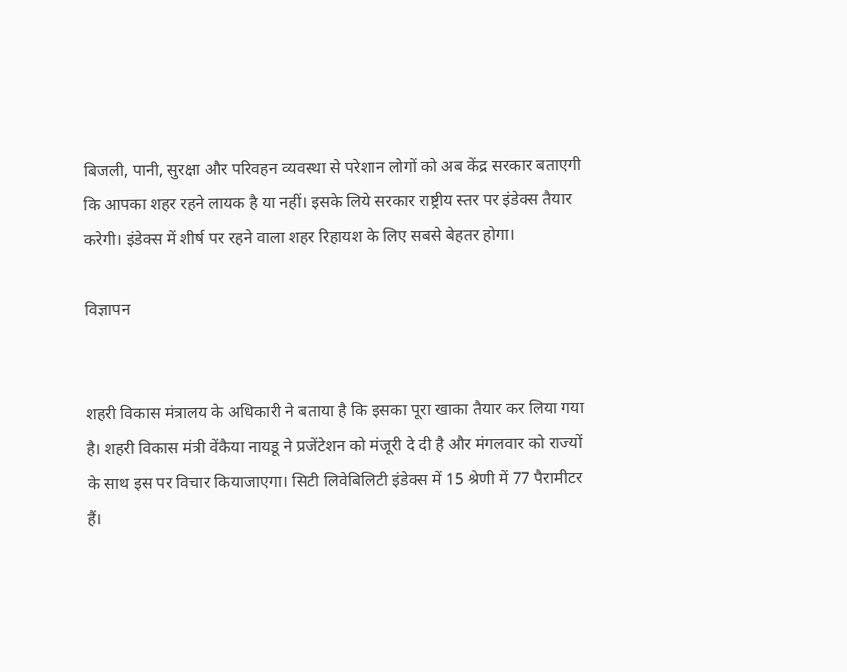बिजली, पानी, सुरक्षा और परिवहन व्यवस्था से परेशान लोगों को अब केंद्र सरकार बताएगी कि आपका शहर रहने लायक है या नहीं। इसके लिये सरकार राष्ट्रीय स्तर पर इंडेक्स तैयार करेगी। इंडेक्स में शीर्ष पर रहने वाला शहर रिहायश के लिए सबसे बेहतर होगा।

विज्ञापन


शहरी विकास मंत्रालय के अधिकारी ने बताया है कि इसका पूरा खाका तैयार कर लिया गया है। शहरी विकास मंत्री वेंकैया नायडू ने प्रजेंटेशन को मंजूरी दे दी है और मंगलवार को राज्यों के साथ इस पर विचार कियाजाएगा। सिटी लिवेबिलिटी इंडेक्स में 15 श्रेणी में 77 पैरामीटर हैं।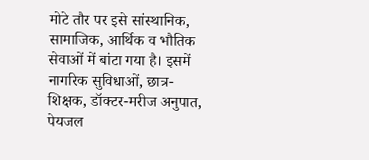मोटे तौर पर इसे सांस्थानिक, सामाजिक, आर्थिक व भौतिक सेवाओं में बांटा गया है। इसमें नागरिक सुविधाओं, छात्र-शिक्षक, डॉक्टर-मरीज अनुपात, पेयजल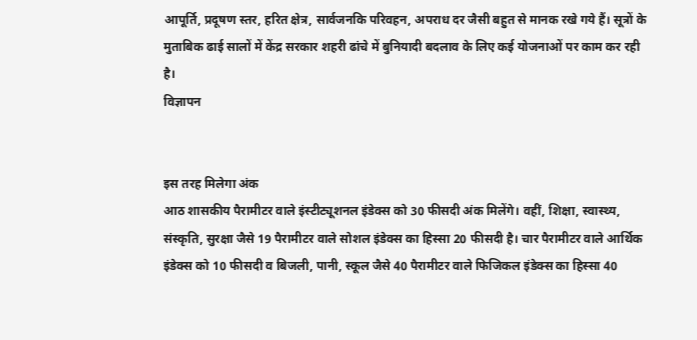आपूर्ति, प्रदूषण स्तर, हरित क्षेत्र, सार्वजनकि परिवहन, अपराध दर जैसी बहुत से मानक रखे गये हैं। सूत्रों के मुताबिक ढाई सालों में केंद्र सरकार शहरी ढांचे में बुनियादी बदलाव के लिए कई योजनाओं पर काम कर रही है।
विज्ञापन


इस तरह मिलेगा अंक
आठ शासकीय पैरामीटर वाले इंस्टीट्यूशनल इंडेक्स को 30 फीसदी अंक मिलेंगे। वहीं, शिक्षा, स्वास्थ्य, संस्कृति, सुरक्षा जैसे 19 पैरामीटर वाले सोशल इंडेक्स का हिस्सा 20 फीसदी है। चार पैरामीटर वाले आर्थिक इंडेक्स को 10 फीसदी व बिजली, पानी, स्कूल जैसे 40 पैरामीटर वाले फिजिकल इंडेक्स का हिस्सा 40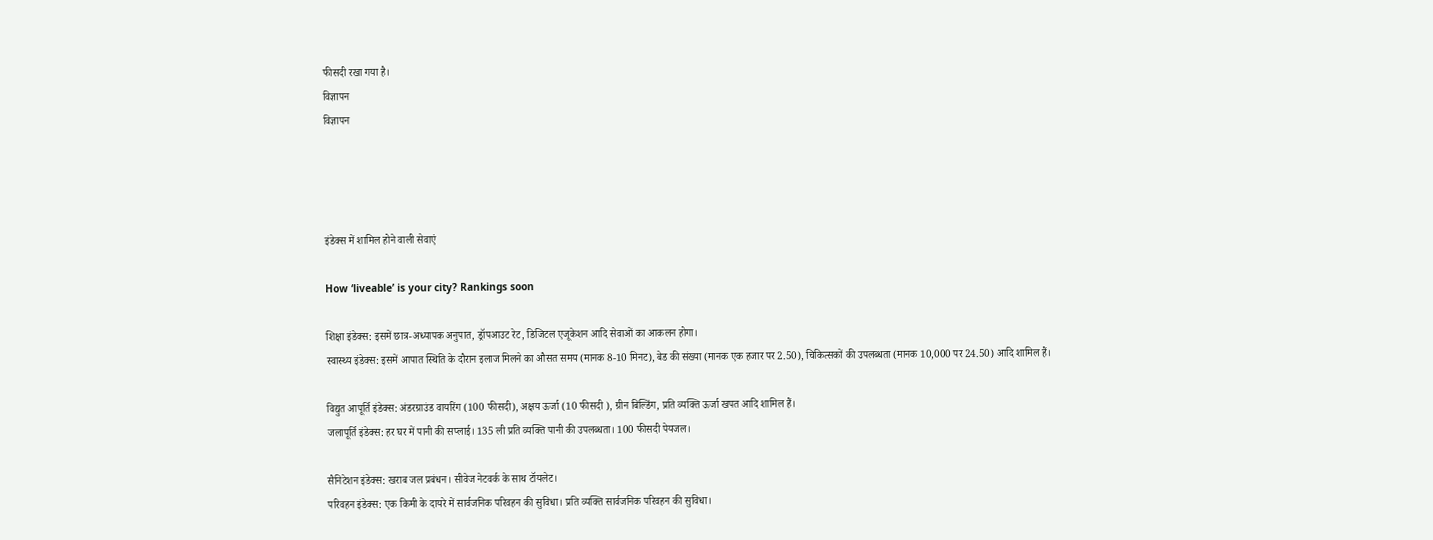फीसदी रखा गया है।
विज्ञापन
विज्ञापन




इंडेक्स में शामिल होने वाली सेवाएं

How ‘liveable’ is your city? Rankings soon

शिक्षा इंडेक्स: इसमें छात्र-अध्यापक अनुपात, ड्रॉपआउट रेट, डिजिटल एजूकेशन आदि सेवाओं का आकलन होगा।
स्वास्थ्य इंडेक्स: इसमें आपात स्थिति के दौरान इलाज मिलने का औसत समय (मानक 8-10 मिनट), बेड की संख्या (मानक एक हजार पर 2.50), चिकित्सकों की उपलब्धता (मानक 10,000 पर 24.50) आदि शामिल हैं।

विद्युत आपूर्ति इंडेक्स: अंडरग्राउंड वायरिंग (100 फीसदी), अक्षय ऊर्जा (10 फीसदी ), ग्रीन बिल्डिंग, प्रति व्यक्ति ऊर्जा खपत आदि शामिल हैं।
जलापूर्ति इंडेक्स: हर घर में पानी की सप्लाई। 135 ली प्रति व्यक्ति पानी की उपलब्धता। 100 फीसदी पेयजल।

सैनिटेशन इंडेक्स: खराब जल प्रबंधन। सीवेज नेटवर्क के साथ टॉयलेट।
परिवहन इंडेक्स: एक किमी के दायरे में सार्वजनिक परिवहन की सुविधा। प्रति व्यक्ति सार्वजनिक परिवहन की सुविधा।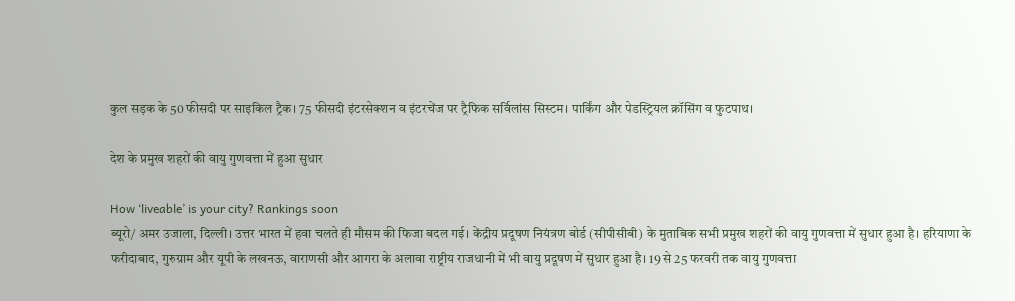कुल सड़क के 50 फीसदी पर साइकिल ट्रैक। 75 फीसदी इंटरसेक्शन व इंटरचेंज पर ट्रैफिक सर्विलांस सिस्टम। पार्किंग और पेडस्ट्रियल क्रॉसिंग व फुटपाथ।

देश के प्रमुख शहरों की वायु गुणवत्ता में हुआ सुधार

How ‘liveable’ is your city? Rankings soon
ब्यूरो/ अमर उजाला, दिल्ली। उत्तर भारत में हवा चलते ही मौसम की फिजा बदल गई। केंद्रीय प्रदूषण नियंत्रण बोर्ड (सीपीसीबी) के मुताबिक सभी प्रमुख शहरों की वायु गुणवत्ता में सुधार हुआ है। हरियाणा के फरीदाबाद, गुरुग्राम और यूपी के लखनऊ, वाराणसी और आगरा के अलावा राष्ट्रीय राजधानी में भी वायु प्रदूषण में सुधार हुआ है। 19 से 25 फरवरी तक वायु गुणवत्ता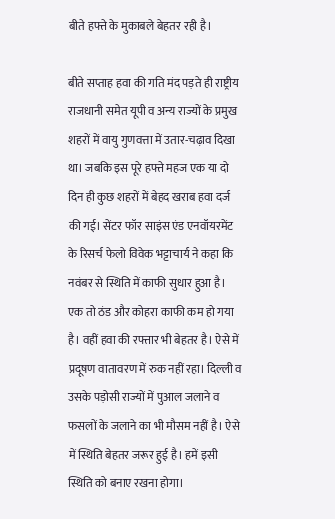बीते हफ्ते के मुकाबले बेहतर रही है।

बीते सप्ताह हवा की गति मंद पड़ते ही राष्ट्रीय राजधानी समेत यूपी व अन्य राज्यों के प्रमुख शहरों में वायु गुणवत्ता में उतार-चढ़ाव दिखा था। जबकि इस पूरे हफ्ते महज एक या दो दिन ही कुछ शहरों में बेहद खराब हवा दर्ज की गई। सेंटर फॉर साइंस एंड एनवॉयरमेंट के रिसर्च फेलो विवेक भट्टाचार्य ने कहा कि नवंबर से स्थिति में काफी सुधार हुआ है। एक तो ठंड और कोहरा काफी कम हो गया है। वहीं हवा की रफ्तार भी बेहतर है। ऐसे में प्रदूषण वातावरण में रुक नहीं रहा। दिल्ली व उसके पड़ोसी राज्यों में पुआल जलाने व फसलों के जलाने का भी मौसम नहीं है। ऐसे में स्थिति बेहतर जरूर हुई है। हमें इसी स्थिति को बनाए रखना होगा।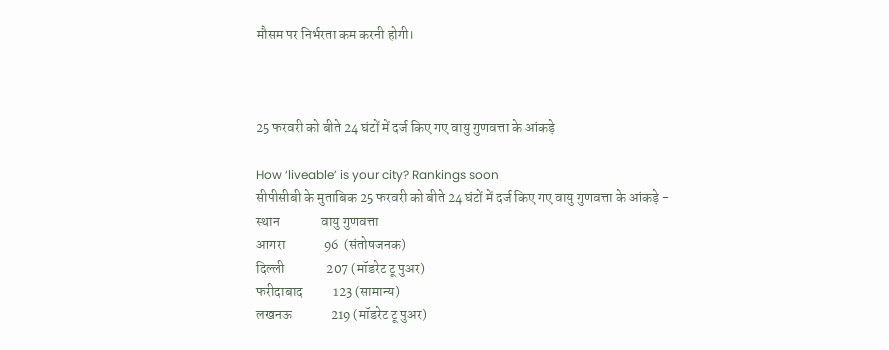मौसम पर निर्भरता कम करनी होगी।



25 फरवरी को बीते 24 घंटों में दर्ज किए गए वायु गुणवत्ता के आंकड़े

How ‘liveable’ is your city? Rankings soon
सीपीसीबी के मुताबिक 25 फरवरी को बीते 24 घंटों में दर्ज किए गए वायु गुणवत्ता के आंकड़े -
स्थान               वायु गुणवत्ता
आगरा              96  (संतोषजनक)
दिल्ली               207 (मॉडरेट टू पुअर)
फरीदाबाद           123 (सामान्य)
लखनऊ              219 (मॉडरेट टू पुअर)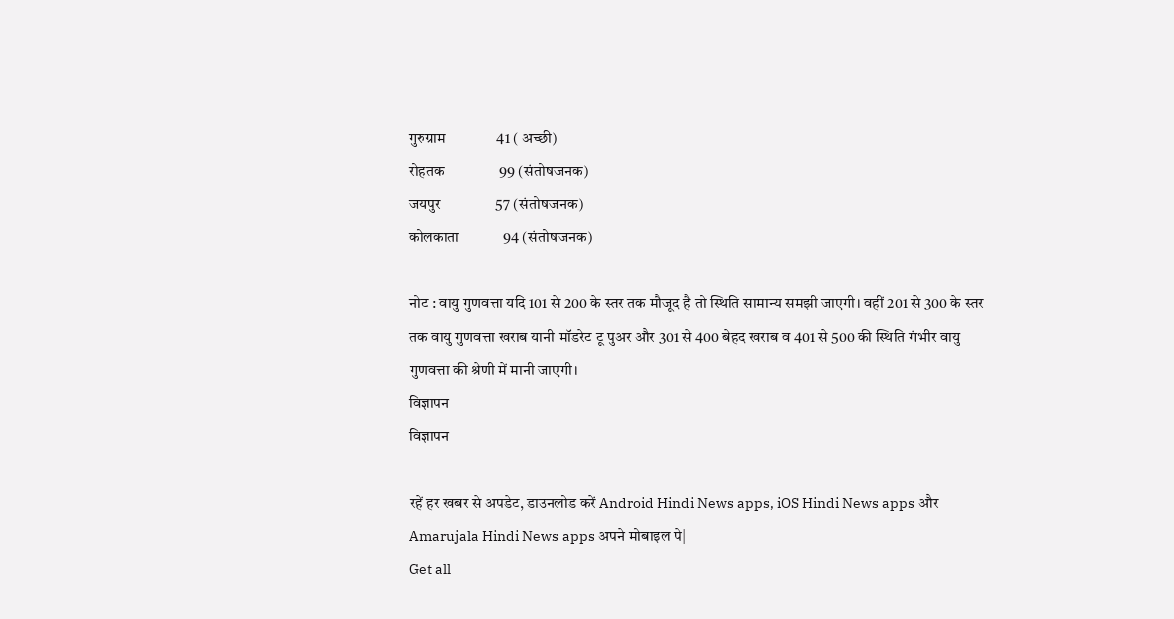गुरुग्राम              41 ( अच्छी)
रोहतक               99 (संतोषजनक)
जयपुर               57 (संतोषजनक)
कोलकाता            94 (संतोषजनक)

नोट : वायु गुणवत्ता यदि 101 से 200 के स्तर तक मौजूद है तो स्थिति सामान्य समझी जाएगी। वहीं 201 से 300 के स्तर तक वायु गुणवत्ता खराब यानी मॉडरेट टू पुअर और 301 से 400 बेहद खराब व 401 से 500 की स्थिति गंभीर वायु गुणवत्ता की श्रेणी में मानी जाएगी।
विज्ञापन
विज्ञापन

रहें हर खबर से अपडेट, डाउनलोड करें Android Hindi News apps, iOS Hindi News apps और Amarujala Hindi News apps अपने मोबाइल पे|
Get all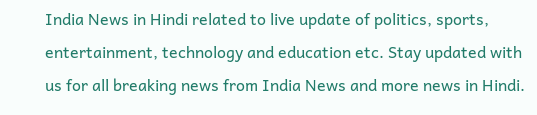India News in Hindi related to live update of politics, sports, entertainment, technology and education etc. Stay updated with us for all breaking news from India News and more news in Hindi.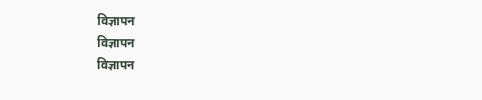विज्ञापन
विज्ञापन
विज्ञापन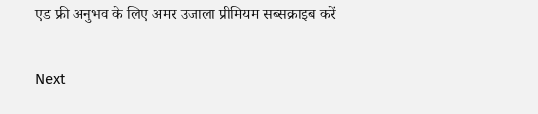एड फ्री अनुभव के लिए अमर उजाला प्रीमियम सब्सक्राइब करें

Next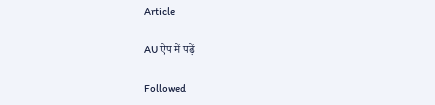Article

AU ऐप में पढ़ें

Followed